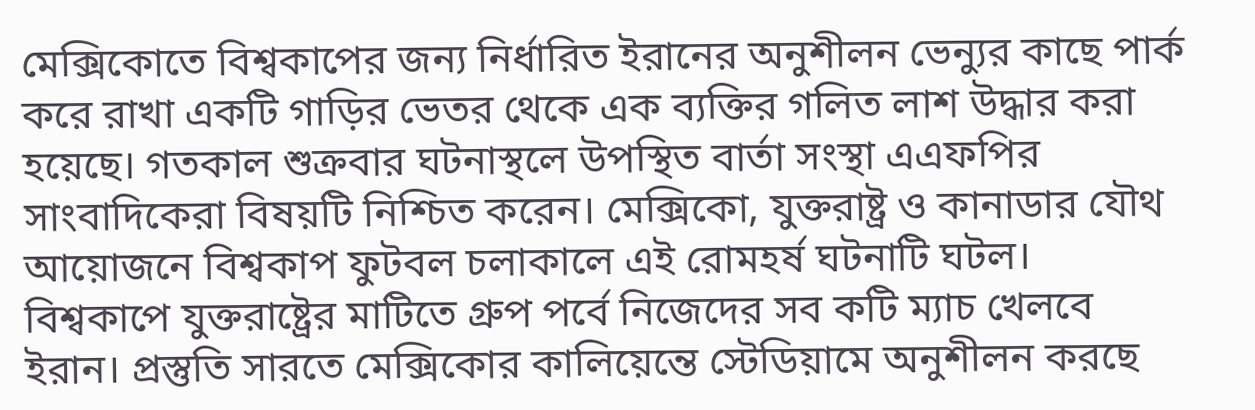মেক্সিকোতে বিশ্বকাপের জন্য নির্ধারিত ইরানের অনুশীলন ভেন্যুর কাছে পার্ক করে রাখা একটি গাড়ির ভেতর থেকে এক ব্যক্তির গলিত লাশ উদ্ধার করা হয়েছে। গতকাল শুক্রবার ঘটনাস্থলে উপস্থিত বার্তা সংস্থা এএফপির সাংবাদিকেরা বিষয়টি নিশ্চিত করেন। মেক্সিকো, যুক্তরাষ্ট্র ও কানাডার যৌথ আয়োজনে বিশ্বকাপ ফুটবল চলাকালে এই রোমহর্ষ ঘটনাটি ঘটল।
বিশ্বকাপে যুক্তরাষ্ট্রের মাটিতে গ্রুপ পর্বে নিজেদের সব কটি ম্যাচ খেলবে ইরান। প্রস্তুতি সারতে মেক্সিকোর কালিয়েন্তে স্টেডিয়ামে অনুশীলন করছে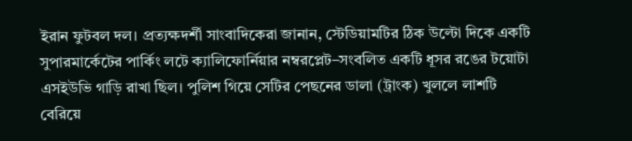ইরান ফুটবল দল। প্রত্যক্ষদর্শী সাংবাদিকেরা জানান, স্টেডিয়ামটির ঠিক উল্টো দিকে একটি সুপারমার্কেটের পার্কিং লটে ক্যালিফোর্নিয়ার নম্বরপ্লেট–সংবলিত একটি ধূসর রঙের টয়োটা এসইউভি গাড়ি রাখা ছিল। পুলিশ গিয়ে সেটির পেছনের ডালা (ট্রাংক) খুললে লাশটি বেরিয়ে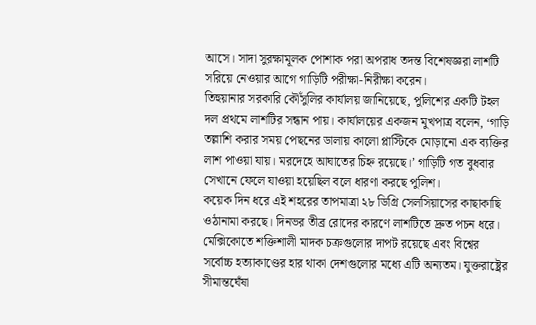আসে। সাদা সুরক্ষামূলক পোশাক পরা অপরাধ তদন্ত বিশেষজ্ঞরা লাশটি সরিয়ে নেওয়ার আগে গাড়িটি পরীক্ষা-নিরীক্ষা করেন।
তিহুয়ানার সরকারি কৌঁসুলির কার্যালয় জানিয়েছে, পুলিশের একটি টহল দল প্রথমে লাশটির সন্ধান পায়। কার্যালয়ের একজন মুখপাত্র বলেন, ‘গাড়ি তল্লাশি করার সময় পেছনের ডালায় কালো প্লাস্টিকে মোড়ানো এক ব্যক্তির লাশ পাওয়া যায়। মরদেহে আঘাতের চিহ্ন রয়েছে।’ গাড়িটি গত বুধবার সেখানে ফেলে যাওয়া হয়েছিল বলে ধারণা করছে পুলিশ।
কয়েক দিন ধরে এই শহরের তাপমাত্রা ২৮ ডিগ্রি সেলসিয়াসের কাছাকাছি ওঠানামা করছে। দিনভর তীব্র রোদের কারণে লাশটিতে দ্রুত পচন ধরে।
মেক্সিকোতে শক্তিশালী মাদক চক্রগুলোর দাপট রয়েছে এবং বিশ্বের সর্বোচ্চ হত্যাকাণ্ডের হার থাকা দেশগুলোর মধ্যে এটি অন্যতম। যুক্তরাষ্ট্রের সীমান্তঘেঁষা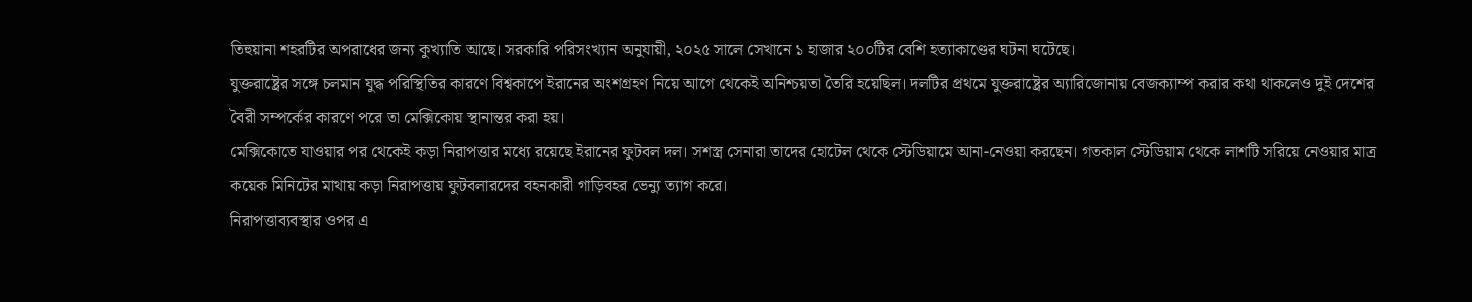তিহুয়ানা শহরটির অপরাধের জন্য কুখ্যাতি আছে। সরকারি পরিসংখ্যান অনুযায়ী, ২০২৫ সালে সেখানে ১ হাজার ২০০টির বেশি হত্যাকাণ্ডের ঘটনা ঘটেছে।
যুক্তরাষ্ট্রের সঙ্গে চলমান যুদ্ধ পরিস্থিতির কারণে বিশ্বকাপে ইরানের অংশগ্রহণ নিয়ে আগে থেকেই অনিশ্চয়তা তৈরি হয়েছিল। দলটির প্রথমে যুক্তরাষ্ট্রের অ্যারিজোনায় বেজক্যাম্প করার কথা থাকলেও দুই দেশের বৈরী সম্পর্কের কারণে পরে তা মেক্সিকোয় স্থানান্তর করা হয়।
মেক্সিকোতে যাওয়ার পর থেকেই কড়া নিরাপত্তার মধ্যে রয়েছে ইরানের ফুটবল দল। সশস্ত্র সেনারা তাদের হোটেল থেকে স্টেডিয়ামে আনা-নেওয়া করছেন। গতকাল স্টেডিয়াম থেকে লাশটি সরিয়ে নেওয়ার মাত্র কয়েক মিনিটের মাথায় কড়া নিরাপত্তায় ফুটবলারদের বহনকারী গাড়িবহর ভেন্যু ত্যাগ করে।
নিরাপত্তাব্যবস্থার ওপর এ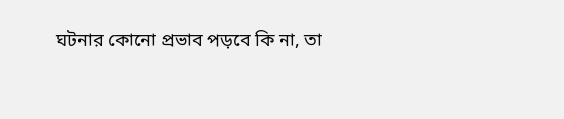ঘটনার কোনো প্রভাব পড়বে কি না, তা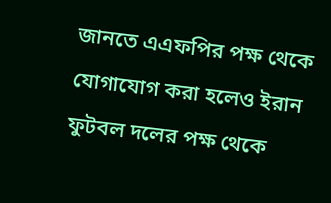জানতে এএফপির পক্ষ থেকে যোগাযোগ করা হলেও ইরান ফুটবল দলের পক্ষ থেকে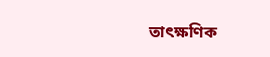তাৎক্ষণিক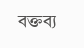বক্তব্য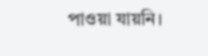পাওয়া যায়নি।